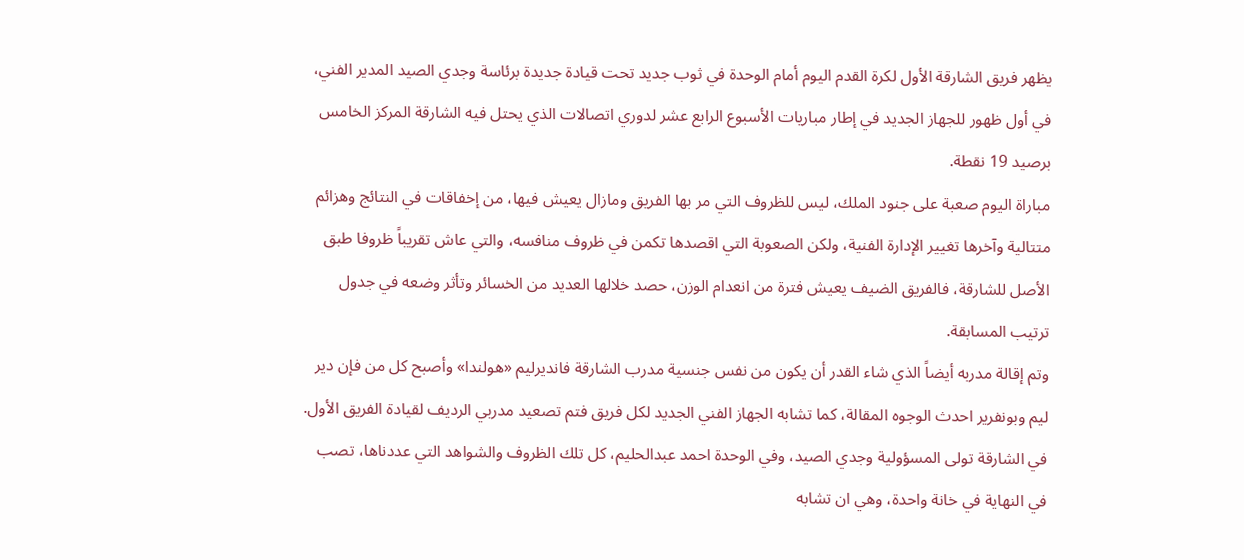يظهر فريق الشارقة الأول لكرة القدم اليوم أمام الوحدة في ثوب جديد تحت قيادة جديدة برئاسة وجدي الصيد المدير الفني، في أول ظهور للجهاز الجديد في إطار مباريات الأسبوع الرابع عشر لدوري اتصالات الذي يحتل فيه الشارقة المركز الخامس برصيد 19 نقطة.
مباراة اليوم صعبة على جنود الملك، ليس للظروف التي مر بها الفريق ومازال يعيش فيها، من إخفاقات في النتائج وهزائم متتالية وآخرها تغيير الإدارة الفنية، ولكن الصعوبة التي اقصدها تكمن في ظروف منافسه، والتي عاش تقريباً ظروفا طبق الأصل للشارقة، فالفريق الضيف يعيش فترة من انعدام الوزن، حصد خلالها العديد من الخسائر وتأثر وضعه في جدول ترتيب المسابقة.
وتم إقالة مدربه أيضاً الذي شاء القدر أن يكون من نفس جنسية مدرب الشارقة فانديرليم «هولندا» وأصبح كل من فإن دير ليم وبونفرير احدث الوجوه المقالة، كما تشابه الجهاز الفني الجديد لكل فريق فتم تصعيد مدربي الرديف لقيادة الفريق الأول.
في الشارقة تولى المسؤولية وجدي الصيد، وفي الوحدة احمد عبدالحليم، كل تلك الظروف والشواهد التي عددناها، تصب في النهاية في خانة واحدة، وهي ان تشابه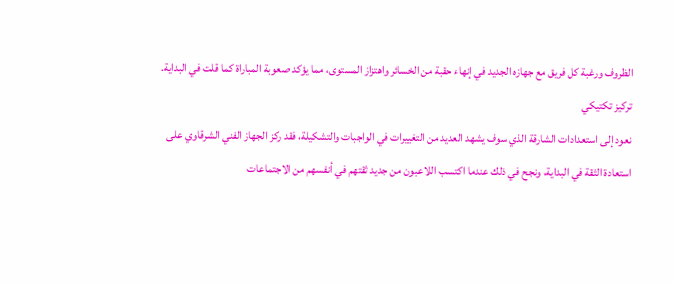الظروف ورغبة كل فريق مع جهازه الجديد في إنهاء حقبة من الخسائر واهتزاز المستوى، مما يؤكد صعوبة المباراة كما قلت في البداية.
تركيز تكتيكي
نعود إلى استعدادات الشارقة الذي سوف يشهد العديد من التغييرات في الواجبات والتشكيلة، فقد ركز الجهاز الفني الشرقاوي على استعادة الثقة في البداية، ونجح في ذلك عندما اكتسب اللاعبون من جديد ثقتهم في أنفسهم من الاجتماعات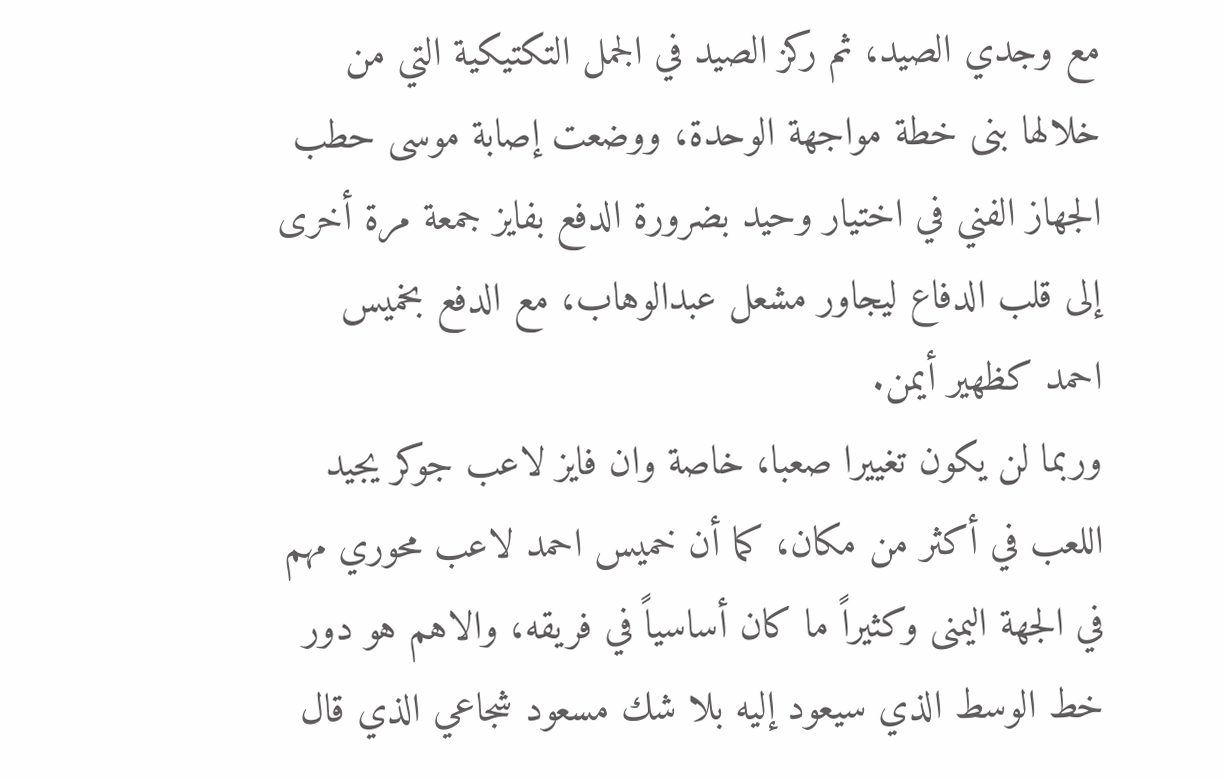مع وجدي الصيد، ثم ركز الصيد في الجمل التكتيكية التي من خلالها بنى خطة مواجهة الوحدة، ووضعت إصابة موسى حطب الجهاز الفني في اختيار وحيد بضرورة الدفع بفايز جمعة مرة أخرى إلى قلب الدفاع ليجاور مشعل عبدالوهاب، مع الدفع بخميس احمد كظهير أيمن.
وربما لن يكون تغييرا صعبا، خاصة وان فايز لاعب جوكر يجيد اللعب في أكثر من مكان، كما أن خميس احمد لاعب محوري مهم في الجهة اليمنى وكثيراً ما كان أساسياً في فريقه، والاهم هو دور خط الوسط الذي سيعود إليه بلا شك مسعود شجاعي الذي قال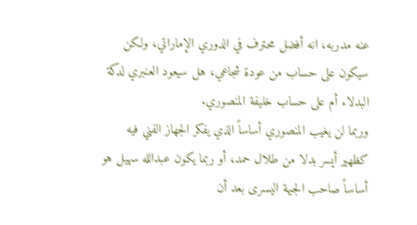عنه مدربه، انه أفضل محترف في الدوري الإماراتي، ولكن سيكون على حساب من عودة شجاعي، هل سيعود العنبري لدكة البدلاء أم على حساب خليفة المنصوري.
وربما لن يغيب المنصوري أساساً الذي يفكر الجهاز الفني فيه كظهير أيسر بدلا من طلال حمد، أو ربما يكون عبدالله سهيل هو أساساً صاحب الجبهة اليسرى بعد أن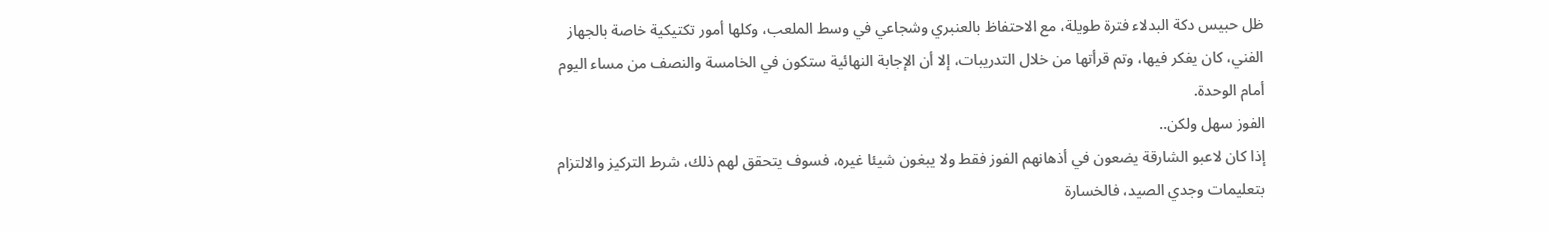ظل حبيس دكة البدلاء فترة طويلة، مع الاحتفاظ بالعنبري وشجاعي في وسط الملعب، وكلها أمور تكتيكية خاصة بالجهاز الفني، كان يفكر فيها، وتم قرأتها من خلال التدريبات، إلا أن الإجابة النهائية ستكون في الخامسة والنصف من مساء اليوم أمام الوحدة.
الفوز سهل ولكن..
إذا كان لاعبو الشارقة يضعون في أذهانهم الفوز فقط ولا يبغون شيئا غيره، فسوف يتحقق لهم ذلك، شرط التركيز والالتزام بتعليمات وجدي الصيد، فالخسارة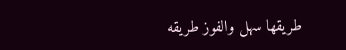طريقها سهل والفوز طريقه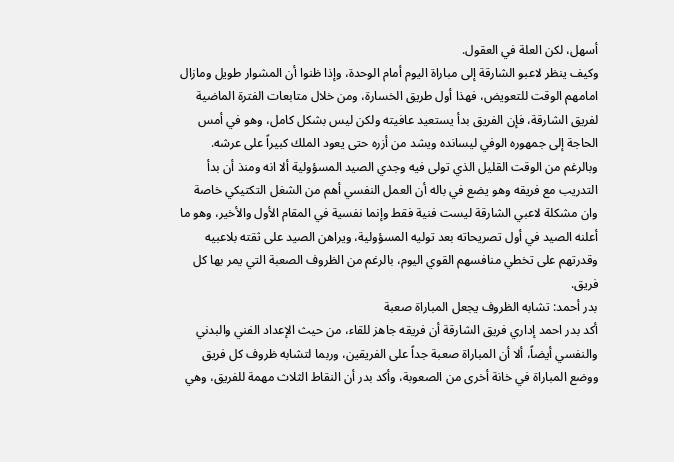أسهل، لكن العلة في العقول.
وكيف ينظر لاعبو الشارقة إلى مباراة اليوم أمام الوحدة، وإذا ظنوا أن المشوار طويل ومازال امامهم الوقت للتعويض، فهذا أول طريق الخسارة، ومن خلال متابعات الفترة الماضية لفريق الشارقة، فإن الفريق بدأ يستعيد عافيته ولكن ليس بشكل كامل، وهو في أمس الحاجة إلى جمهوره الوفي ليسانده ويشد من أزره حتى يعود الملك كبيراً على عرشه.
وبالرغم من الوقت القليل الذي تولى فيه وجدي الصيد المسؤولية ألا انه ومنذ أن بدأ التدريب مع فريقه وهو يضع في باله أن العمل النفسي أهم من الشغل التكتيكي خاصة وان مشكلة لاعبي الشارقة ليست فنية فقط وإنما نفسية في المقام الأول والأخير، وهو ما أعلنه الصيد في أول تصريحاته بعد توليه المسؤولية، ويراهن الصيد على ثقته بلاعبيه وقدرتهم على تخطي منافسهم القوي اليوم، بالرغم من الظروف الصعبة التي يمر بها كل فريق.
بدر أحمد: تشابه الظروف يجعل المباراة صعبة
أكد بدر احمد إداري فريق الشارقة أن فريقه جاهز للقاء، من حيث الإعداد الفني والبدني والنفسي أيضاً، ألا أن المباراة صعبة جداً على الفريقين، وربما لتشابه ظروف كل فريق ووضع المباراة في خانة أخرى من الصعوبة، وأكد بدر أن النقاط الثلاث مهمة للفريق، وهي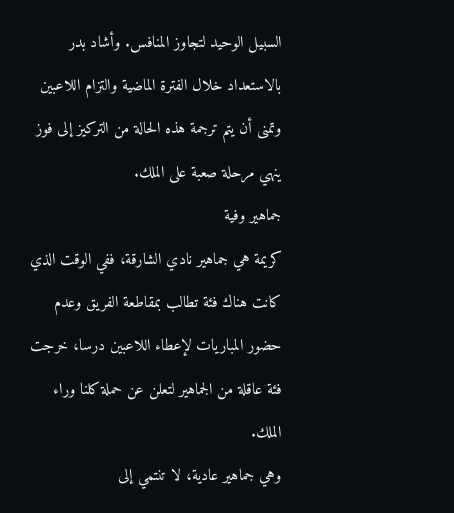السبيل الوحيد لتجاوز المنافس. وأشاد بدر بالاستعداد خلال الفترة الماضية والتزام اللاعبين وتمنى أن يتم ترجمة هذه الحالة من التركيز إلى فوز ينهي مرحلة صعبة على الملك.
جماهير وفية
كريمة هي جماهير نادي الشارقة، ففي الوقت الذي كانت هناك فئة تطالب بمقاطعة الفريق وعدم حضور المباريات لإعطاء اللاعبين درسا، خرجت فئة عاقلة من الجماهير لتعلن عن حملة كلنا وراء الملك.
وهي جماهير عادية، لا تنتمي إلى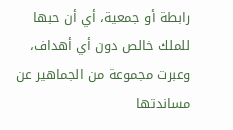رابطة أو جمعية، أي أن حبها للملك خالص دون أي أهداف، وعبرت مجموعة من الجماهير عن مساندتها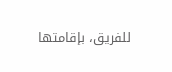للفريق، بإقامتها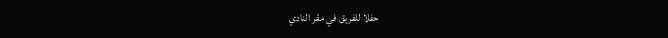حفلا للفريق في مقر النادي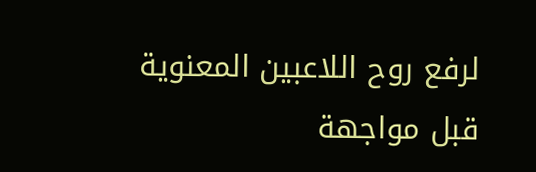لرفع روح اللاعبين المعنوية قبل مواجهة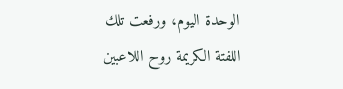الوحدة اليوم، ورفعت تلك اللفتة الكريمة روح اللاعبين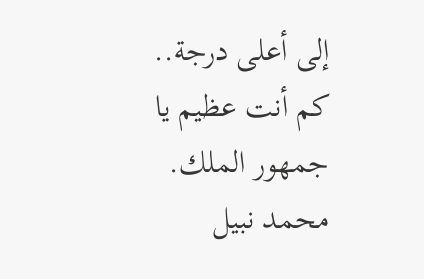إلى أعلى درجة.. كم أنت عظيم يا جمهور الملك.
محمد نبيل